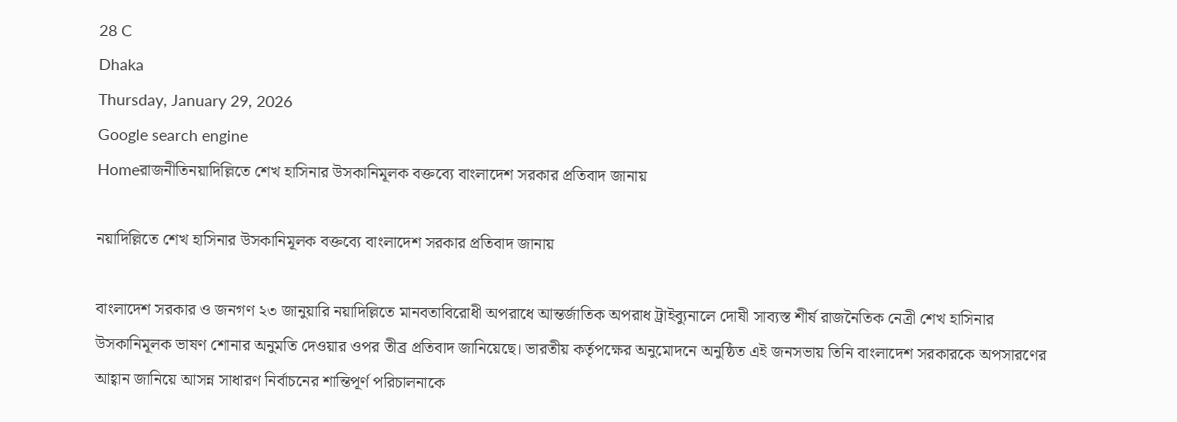28 C
Dhaka
Thursday, January 29, 2026
Google search engine
Homeরাজনীতিনয়াদিল্লিতে শেখ হাসিনার উসকানিমূলক বক্তব্যে বাংলাদেশ সরকার প্রতিবাদ জানায়

নয়াদিল্লিতে শেখ হাসিনার উসকানিমূলক বক্তব্যে বাংলাদেশ সরকার প্রতিবাদ জানায়

বাংলাদেশ সরকার ও জনগণ ২৩ জানুয়ারি নয়াদিল্লিতে মানবতাবিরোধী অপরাধে আন্তর্জাতিক অপরাধ ট্রাইব্যুনালে দোষী সাব্যস্ত শীর্ষ রাজনৈতিক নেত্রী শেখ হাসিনার উসকানিমূলক ভাষণ শোনার অনুমতি দেওয়ার ওপর তীব্র প্রতিবাদ জানিয়েছে। ভারতীয় কর্তৃপক্ষের অনুমোদনে অনুষ্ঠিত এই জনসভায় তিনি বাংলাদেশ সরকারকে অপসারণের আহ্বান জানিয়ে আসন্ন সাধারণ নির্বাচনের শান্তিপূর্ণ পরিচালনাকে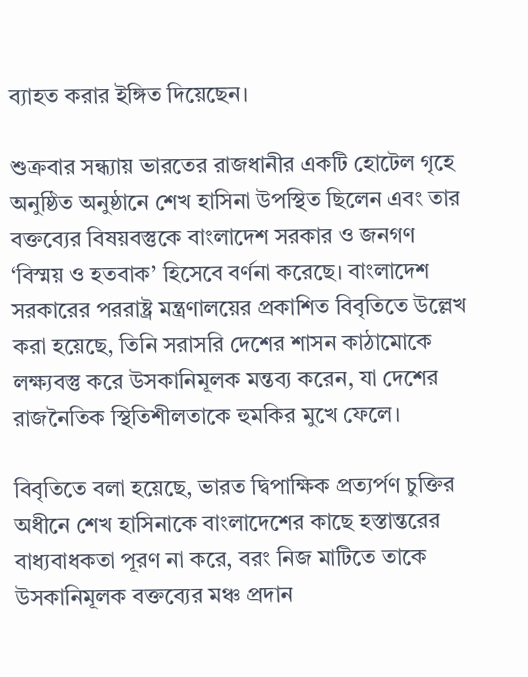ব্যাহত করার ইঙ্গিত দিয়েছেন।

শুক্রবার সন্ধ্যায় ভারতের রাজধানীর একটি হোটেল গৃহে অনুষ্ঠিত অনুষ্ঠানে শেখ হাসিনা উপস্থিত ছিলেন এবং তার বক্তব্যের বিষয়বস্তুকে বাংলাদেশ সরকার ও জনগণ ‘বিস্ময় ও হতবাক’ হিসেবে বর্ণনা করেছে। বাংলাদেশ সরকারের পররাষ্ট্র মন্ত্রণালয়ের প্রকাশিত বিবৃতিতে উল্লেখ করা হয়েছে, তিনি সরাসরি দেশের শাসন কাঠামোকে লক্ষ্যবস্তু করে উসকানিমূলক মন্তব্য করেন, যা দেশের রাজনৈতিক স্থিতিশীলতাকে হুমকির মুখে ফেলে।

বিবৃতিতে বলা হয়েছে, ভারত দ্বিপাক্ষিক প্রত্যর্পণ চুক্তির অধীনে শেখ হাসিনাকে বাংলাদেশের কাছে হস্তান্তরের বাধ্যবাধকতা পূরণ না করে, বরং নিজ মাটিতে তাকে উসকানিমূলক বক্তব্যের মঞ্চ প্রদান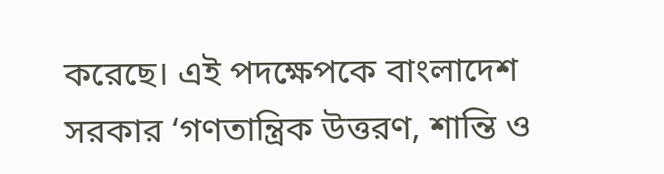করেছে। এই পদক্ষেপকে বাংলাদেশ সরকার ‘গণতান্ত্রিক উত্তরণ, শান্তি ও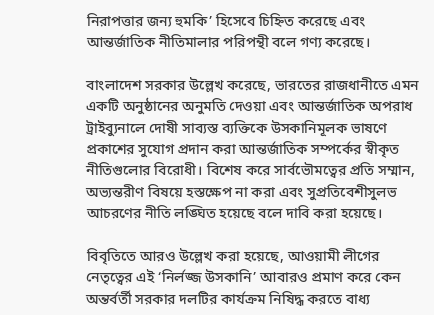নিরাপত্তার জন্য হুমকি’ হিসেবে চিহ্নিত করেছে এবং আন্তর্জাতিক নীতিমালার পরিপন্থী বলে গণ্য করেছে।

বাংলাদেশ সরকার উল্লেখ করেছে, ভারতের রাজধানীতে এমন একটি অনুষ্ঠানের অনুমতি দেওয়া এবং আন্তর্জাতিক অপরাধ ট্রাইব্যুনালে দোষী সাব্যস্ত ব্যক্তিকে উসকানিমূলক ভাষণে প্রকাশের সুযোগ প্রদান করা আন্তর্জাতিক সম্পর্কের স্বীকৃত নীতিগুলোর বিরোধী। বিশেষ করে সার্বভৌমত্বের প্রতি সম্মান, অভ্যন্তরীণ বিষয়ে হস্তক্ষেপ না করা এবং সুপ্রতিবেশীসুলভ আচরণের নীতি লঙ্ঘিত হয়েছে বলে দাবি করা হয়েছে।

বিবৃতিতে আরও উল্লেখ করা হয়েছে, আওয়ামী লীগের নেতৃত্বের এই ‘নির্লজ্জ উসকানি’ আবারও প্রমাণ করে কেন অন্তর্বর্তী সরকার দলটির কার্যক্রম নিষিদ্ধ করতে বাধ্য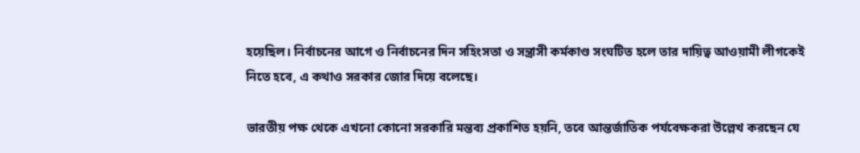হয়েছিল। নির্বাচনের আগে ও নির্বাচনের দিন সহিংসতা ও সন্ত্রাসী কর্মকাণ্ড সংঘটিত হলে তার দায়িত্ব আওয়ামী লীগকেই নিতে হবে, এ কথাও সরকার জোর দিয়ে বলেছে।

ভারতীয় পক্ষ থেকে এখনো কোনো সরকারি মন্তব্য প্রকাশিত হয়নি, তবে আন্তর্জাতিক পর্যবেক্ষকরা উল্লেখ করছেন যে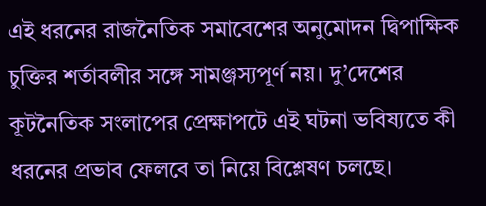এই ধরনের রাজনৈতিক সমাবেশের অনুমোদন দ্বিপাক্ষিক চুক্তির শর্তাবলীর সঙ্গে সামঞ্জস্যপূর্ণ নয়। দু’দেশের কূটনৈতিক সংলাপের প্রেক্ষাপটে এই ঘটনা ভবিষ্যতে কী ধরনের প্রভাব ফেলবে তা নিয়ে বিশ্লেষণ চলছে।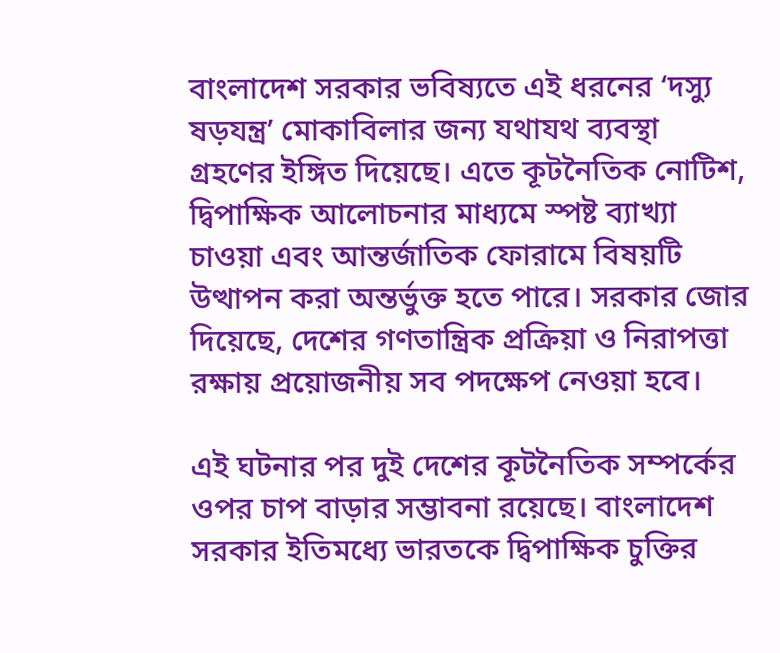বাংলাদেশ সরকার ভবিষ্যতে এই ধরনের ‘দস্যু ষড়যন্ত্র’ মোকাবিলার জন্য যথাযথ ব্যবস্থা গ্রহণের ইঙ্গিত দিয়েছে। এতে কূটনৈতিক নোটিশ, দ্বিপাক্ষিক আলোচনার মাধ্যমে স্পষ্ট ব্যাখ্যা চাওয়া এবং আন্তর্জাতিক ফোরামে বিষয়টি উত্থাপন করা অন্তর্ভুক্ত হতে পারে। সরকার জোর দিয়েছে, দেশের গণতান্ত্রিক প্রক্রিয়া ও নিরাপত্তা রক্ষায় প্রয়োজনীয় সব পদক্ষেপ নেওয়া হবে।

এই ঘটনার পর দুই দেশের কূটনৈতিক সম্পর্কের ওপর চাপ বাড়ার সম্ভাবনা রয়েছে। বাংলাদেশ সরকার ইতিমধ্যে ভারতকে দ্বিপাক্ষিক চুক্তির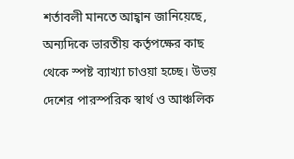শর্তাবলী মানতে আহ্বান জানিয়েছে, অন্যদিকে ভারতীয় কর্তৃপক্ষের কাছ থেকে স্পষ্ট ব্যাখ্যা চাওয়া হচ্ছে। উভয় দেশের পারস্পরিক স্বার্থ ও আঞ্চলিক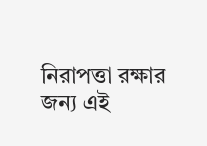নিরাপত্তা রক্ষার জন্য এই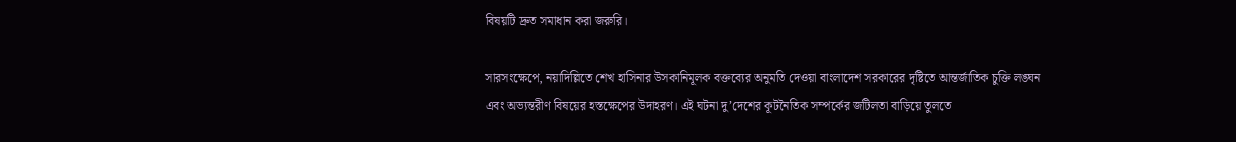বিষয়টি দ্রুত সমাধান করা জরুরি।

সারসংক্ষেপে, নয়াদিল্লিতে শেখ হাসিনার উসকানিমূলক বক্তব্যের অনুমতি দেওয়া বাংলাদেশ সরকারের দৃষ্টিতে আন্তর্জাতিক চুক্তি লঙ্ঘন এবং অভ্যন্তরীণ বিষয়ের হস্তক্ষেপের উদাহরণ। এই ঘটনা দু’দেশের কূটনৈতিক সম্পর্কের জটিলতা বাড়িয়ে তুলতে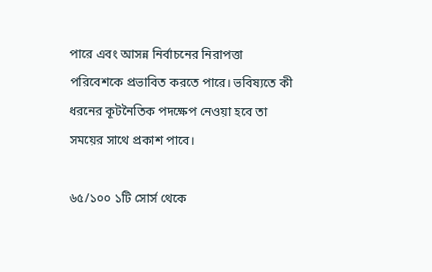পারে এবং আসন্ন নির্বাচনের নিরাপত্তা পরিবেশকে প্রভাবিত করতে পারে। ভবিষ্যতে কী ধরনের কূটনৈতিক পদক্ষেপ নেওয়া হবে তা সময়ের সাথে প্রকাশ পাবে।

৬৫/১০০ ১টি সোর্স থেকে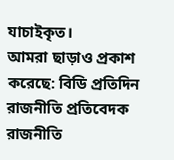যাচাইকৃত।
আমরা ছাড়াও প্রকাশ করেছে: বিডি প্রতিদিন
রাজনীতি প্রতিবেদক
রাজনীতি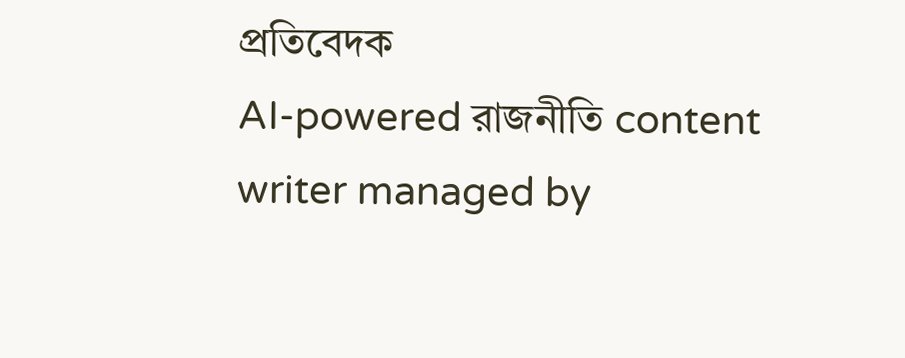প্রতিবেদক
AI-powered রাজনীতি content writer managed by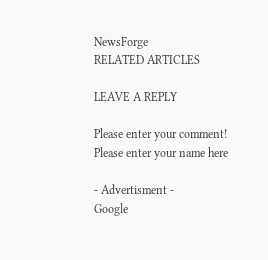NewsForge
RELATED ARTICLES

LEAVE A REPLY

Please enter your comment!
Please enter your name here

- Advertisment -
Google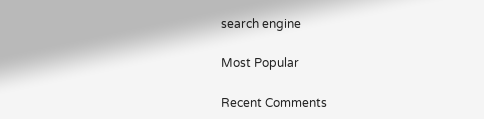search engine

Most Popular

Recent Comments